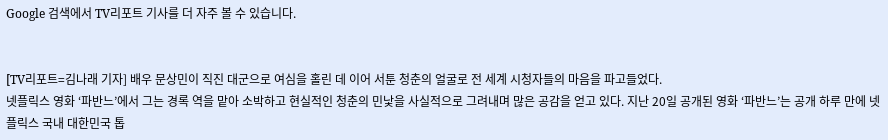Google 검색에서 TV리포트 기사를 더 자주 볼 수 있습니다.


[TV리포트=김나래 기자] 배우 문상민이 직진 대군으로 여심을 홀린 데 이어 서툰 청춘의 얼굴로 전 세계 시청자들의 마음을 파고들었다.
넷플릭스 영화 ‘파반느’에서 그는 경록 역을 맡아 소박하고 현실적인 청춘의 민낯을 사실적으로 그려내며 많은 공감을 얻고 있다. 지난 20일 공개된 영화 ‘파반느’는 공개 하루 만에 넷플릭스 국내 대한민국 톱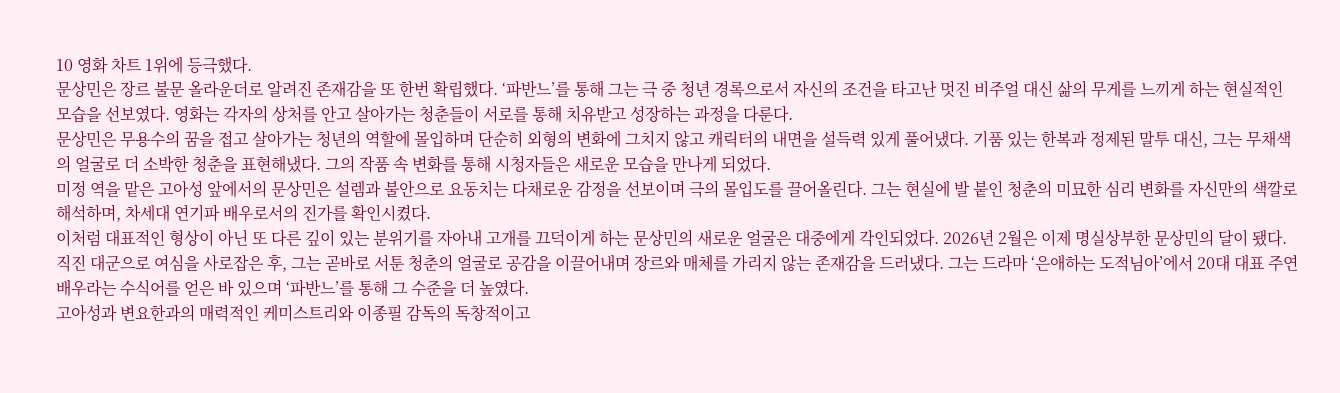10 영화 차트 1위에 등극했다.
문상민은 장르 불문 올라운더로 알려진 존재감을 또 한번 확립했다. ‘파반느’를 통해 그는 극 중 청년 경록으로서 자신의 조건을 타고난 멋진 비주얼 대신 삶의 무게를 느끼게 하는 현실적인 모습을 선보였다. 영화는 각자의 상처를 안고 살아가는 청춘들이 서로를 통해 치유받고 성장하는 과정을 다룬다.
문상민은 무용수의 꿈을 접고 살아가는 청년의 역할에 몰입하며 단순히 외형의 변화에 그치지 않고 캐릭터의 내면을 설득력 있게 풀어냈다. 기품 있는 한복과 정제된 말투 대신, 그는 무채색의 얼굴로 더 소박한 청춘을 표현해냈다. 그의 작품 속 변화를 통해 시청자들은 새로운 모습을 만나게 되었다.
미정 역을 맡은 고아성 앞에서의 문상민은 설렘과 불안으로 요동치는 다채로운 감정을 선보이며 극의 몰입도를 끌어올린다. 그는 현실에 발 붙인 청춘의 미묘한 심리 변화를 자신만의 색깔로 해석하며, 차세대 연기파 배우로서의 진가를 확인시켰다.
이처럼 대표적인 형상이 아닌 또 다른 깊이 있는 분위기를 자아내 고개를 끄덕이게 하는 문상민의 새로운 얼굴은 대중에게 각인되었다. 2026년 2월은 이제 명실상부한 문상민의 달이 됐다.
직진 대군으로 여심을 사로잡은 후, 그는 곧바로 서툰 청춘의 얼굴로 공감을 이끌어내며 장르와 매체를 가리지 않는 존재감을 드러냈다. 그는 드라마 ‘은애하는 도적님아’에서 20대 대표 주연 배우라는 수식어를 얻은 바 있으며 ‘파반느’를 통해 그 수준을 더 높였다.
고아성과 변요한과의 매력적인 케미스트리와 이종필 감독의 독창적이고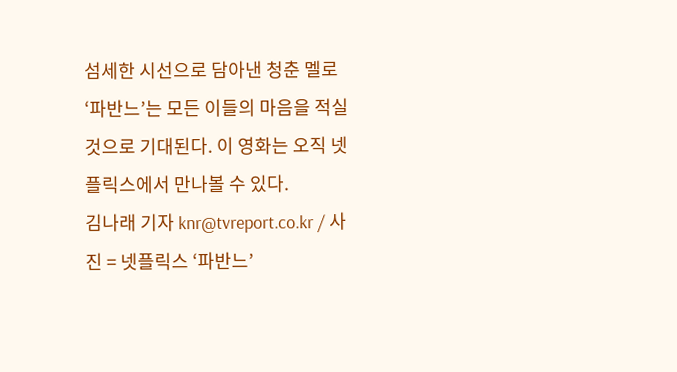섬세한 시선으로 담아낸 청춘 멜로 ‘파반느’는 모든 이들의 마음을 적실 것으로 기대된다. 이 영화는 오직 넷플릭스에서 만나볼 수 있다.
김나래 기자 knr@tvreport.co.kr / 사진 = 넷플릭스 ‘파반느’